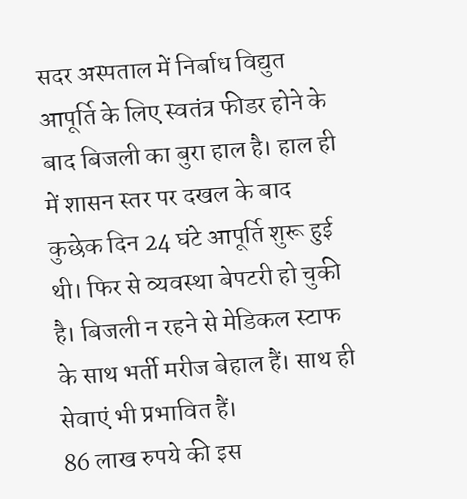सदर अस्पताल में निर्बाध विद्युत आपूर्ति के लिए स्वतंत्र फीडर होने के बाद बिजली का बुरा हाल है। हाल ही में शासन स्तर पर दखल के बाद कुछेक दिन 24 घंटे आपूर्ति शुरू हुई थी। फिर से व्यवस्था बेपटरी हो चुकी है। बिजली न रहने से मेडिकल स्टाफ के साथ भर्ती मरीज बेहाल हैं। साथ ही सेवाएं भी प्रभावित हैं।
86 लाख रुपये की इस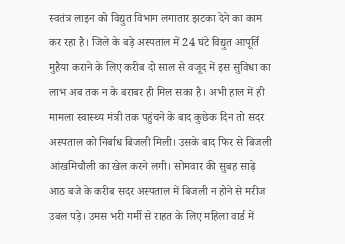स्वतंत्र लाइन को विद्युत विभाग लगातार झटका देने का काम कर रहा है। जिले के बड़े अस्पताल में 24 घंटे विद्युत आपूर्ति मुहैया कराने के लिए करीब दो साल से वजूद में इस सुविधा का लाभ अब तक न के बराबर ही मिल सका है। अभी हाल में ही मामला स्वास्थ्य मंत्री तक पहुंचने के बाद कुछेक दिन तो सदर अस्पताल को निर्बाध बिजली मिली। उसके बाद फिर से बिजली आंखमिचौली का खेल करने लगी। सोमवार की सुबह साढ़े आठ बजे के करीब सदर अस्पताल में बिजली न होने से मरीज उबल पड़े। उमस भरी गर्मी से राहत के लिए महिला वार्ड में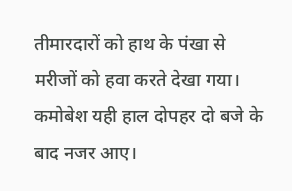तीमारदारों को हाथ के पंखा से मरीजों को हवा करते देखा गया। कमोबेश यही हाल दोपहर दो बजे के बाद नजर आए।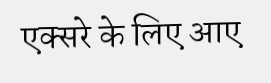एक्सरे के लिए आए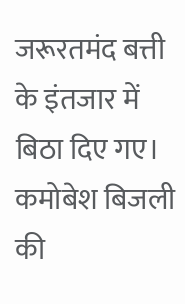जरूरतमंद बत्ती के इंतजार में बिठा दिए गए। कमोबेश बिजली की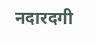नदारदगी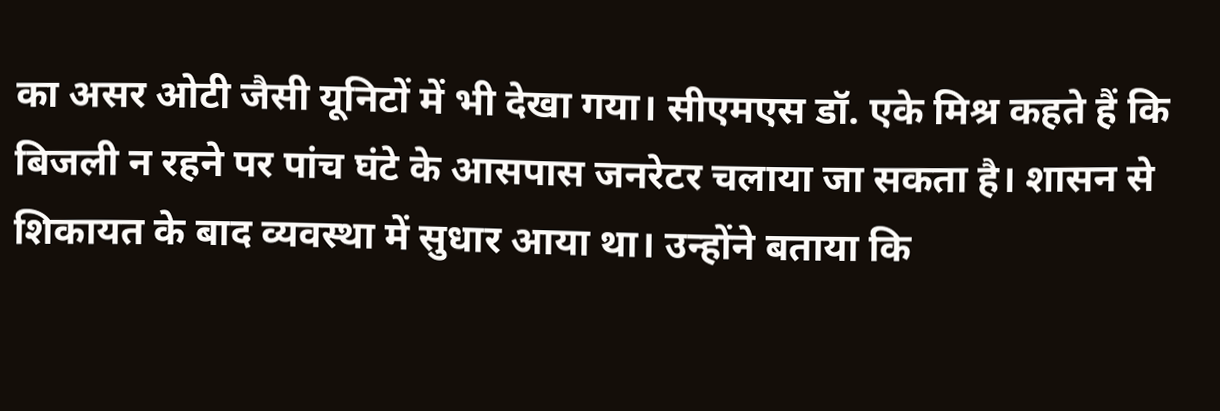का असर ओटी जैसी यूनिटों में भी देखा गया। सीएमएस डॉ. एके मिश्र कहते हैं कि बिजली न रहने पर पांच घंटे के आसपास जनरेटर चलाया जा सकता है। शासन से शिकायत के बाद व्यवस्था में सुधार आया था। उन्होंने बताया कि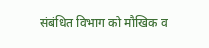संबंधित विभाग को मौखिक व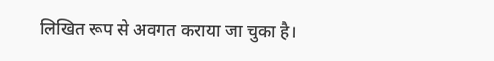लिखित रूप से अवगत कराया जा चुका है।